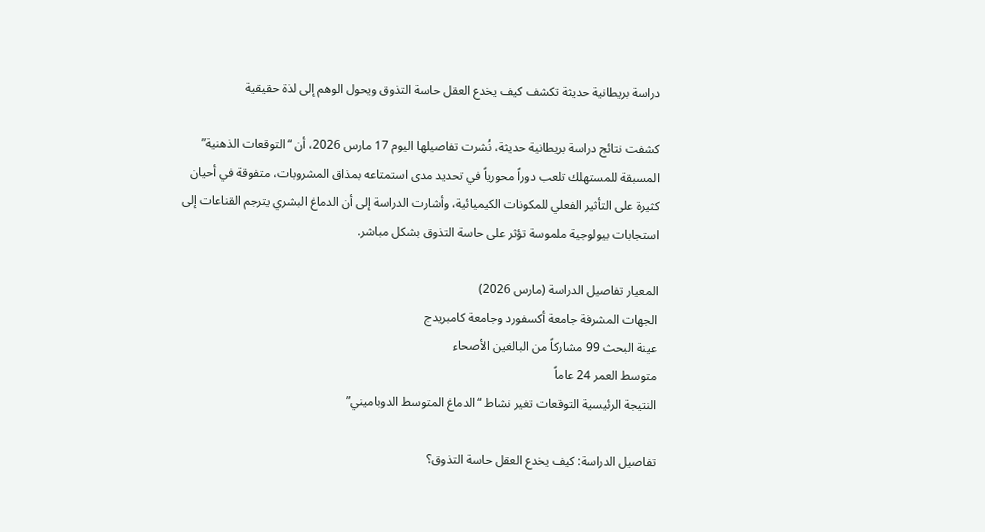دراسة بريطانية حديثة تكشف كيف يخدع العقل حاسة التذوق ويحول الوهم إلى لذة حقيقية

كشفت نتائج دراسة بريطانية حديثة، نُشرت تفاصيلها اليوم 17 مارس 2026، أن “التوقعات الذهنية” المسبقة للمستهلك تلعب دوراً محورياً في تحديد مدى استمتاعه بمذاق المشروبات، متفوقة في أحيان كثيرة على التأثير الفعلي للمكونات الكيميائية، وأشارت الدراسة إلى أن الدماغ البشري يترجم القناعات إلى استجابات بيولوجية ملموسة تؤثر على حاسة التذوق بشكل مباشر.

المعيار تفاصيل الدراسة (مارس 2026)
الجهات المشرفة جامعة أكسفورد وجامعة كامبريدج
عينة البحث 99 مشاركاً من البالغين الأصحاء
متوسط العمر 24 عاماً
النتيجة الرئيسية التوقعات تغير نشاط “الدماغ المتوسط الدوباميني”

تفاصيل الدراسة: كيف يخدع العقل حاسة التذوق؟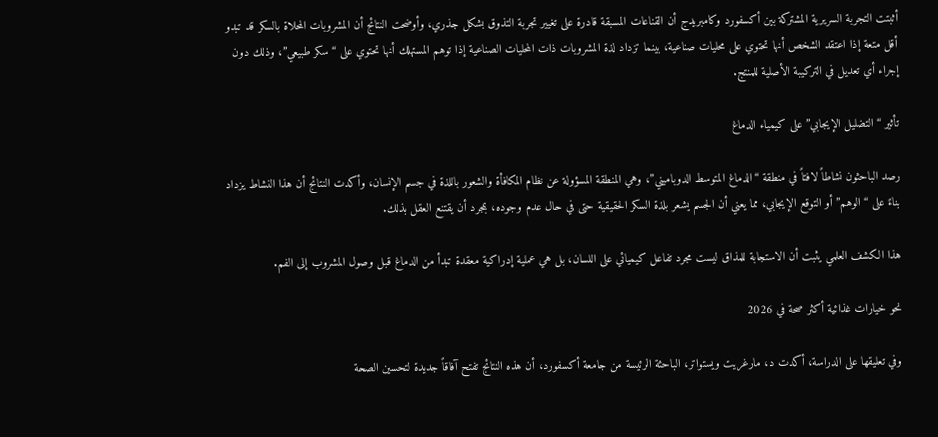أثبتت التجربة السريرية المشتركة بين أكسفورد وكامبريدج أن القناعات المسبقة قادرة على تغيير تجربة التذوق بشكل جذري، وأوضحت النتائج أن المشروبات المحلاة بالسكر قد تبدو أقل متعة إذا اعتقد الشخص أنها تحتوي على محليات صناعية، بينما تزداد لذة المشروبات ذات المحليات الصناعية إذا توهم المستهلك أنها تحتوي على “سكر طبيعي”، وذلك دون إجراء أي تعديل في التركيبة الأصلية للمنتج.

تأثير “التضليل الإيجابي” على كيمياء الدماغ

رصد الباحثون نشاطاً لافتاً في منطقة “الدماغ المتوسط الدوباميني”، وهي المنطقة المسؤولة عن نظام المكافأة والشعور باللذة في جسم الإنسان، وأكدت النتائج أن هذا النشاط يزداد بناءً على “الوهم” أو التوقع الإيجابي، مما يعني أن الجسم يشعر بلذة السكر الحقيقية حتى في حال عدم وجوده، بمجرد أن يقتنع العقل بذلك.

هذا الكشف العلمي يثبت أن الاستجابة للمذاق ليست مجرد تفاعل كيميائي على اللسان، بل هي عملية إدراكية معقدة تبدأ من الدماغ قبل وصول المشروب إلى الفم.

نحو خيارات غذائية أكثر صحة في 2026

وفي تعليقها على الدراسة، أكدت د، مارغريت ويستواتر، الباحثة الرئيسة من جامعة أكسفورد، أن هذه النتائج تفتح آفاقاً جديدة لتحسين الصحة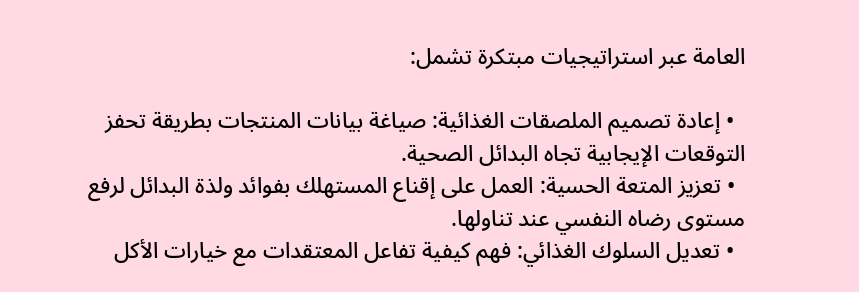العامة عبر استراتيجيات مبتكرة تشمل:

  • إعادة تصميم الملصقات الغذائية: صياغة بيانات المنتجات بطريقة تحفز التوقعات الإيجابية تجاه البدائل الصحية.
  • تعزيز المتعة الحسية: العمل على إقناع المستهلك بفوائد ولذة البدائل لرفع مستوى رضاه النفسي عند تناولها.
  • تعديل السلوك الغذائي: فهم كيفية تفاعل المعتقدات مع خيارات الأكل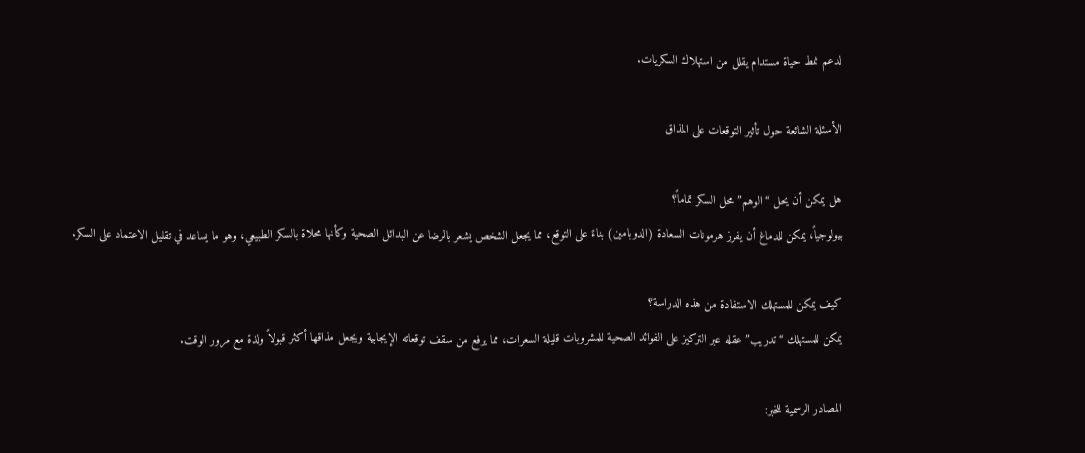لدعم نمط حياة مستدام يقلل من استهلاك السكريات.

الأسئلة الشائعة حول تأثير التوقعات على المذاق

هل يمكن أن يحل “الوهم” محل السكر تماماً؟
بيولوجياً، يمكن للدماغ أن يفرز هرمونات السعادة (الدوبامين) بناءً على التوقع، مما يجعل الشخص يشعر بالرضا عن البدائل الصحية وكأنها محلاة بالسكر الطبيعي، وهو ما يساعد في تقليل الاعتماد على السكر.

كيف يمكن للمستهلك الاستفادة من هذه الدراسة؟
يمكن للمستهلك “تدريب” عقله عبر التركيز على الفوائد الصحية للمشروبات قليلة السعرات، مما يرفع من سقف توقعاته الإيجابية ويجعل مذاقها أكثر قبولاً ولذة مع مرور الوقت.

المصادر الرسمية للخبر: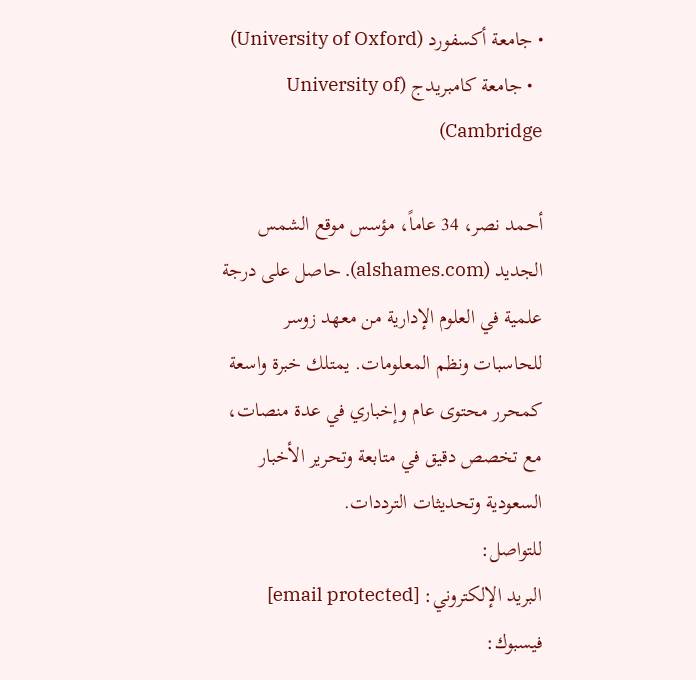• جامعة أكسفورد (University of Oxford)
  • جامعة كامبريدج (University of Cambridge)

أحمد نصر، 34 عاماً، مؤسس موقع الشمس الجديد (alshames.com). حاصل على درجة علمية في العلوم الإدارية من معهد زوسر للحاسبات ونظم المعلومات. يمتلك خبرة واسعة كمحرر محتوى عام وإخباري في عدة منصات، مع تخصص دقيق في متابعة وتحرير الأخبار السعودية وتحديثات الترددات.
للتواصل:
البريد الإلكتروني: [email protected]
فيسبوك: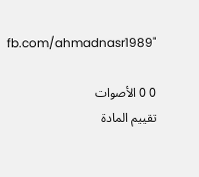fb.com/ahmadnasr1989"

0 0 الأصوات
تقييم المادة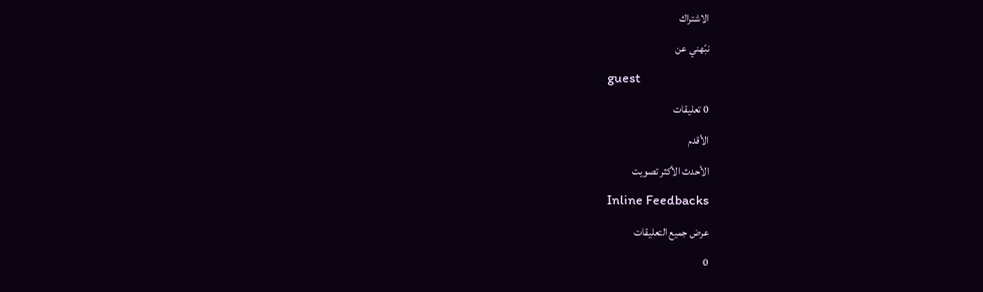الاشتراك
نبّهني عن
guest
0 تعليقات
الأقدم
الأحدث الأكثر تصويت
Inline Feedbacks
عرض جميع التعليقات
0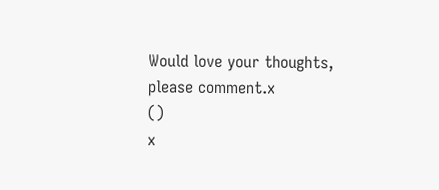Would love your thoughts, please comment.x
()
x